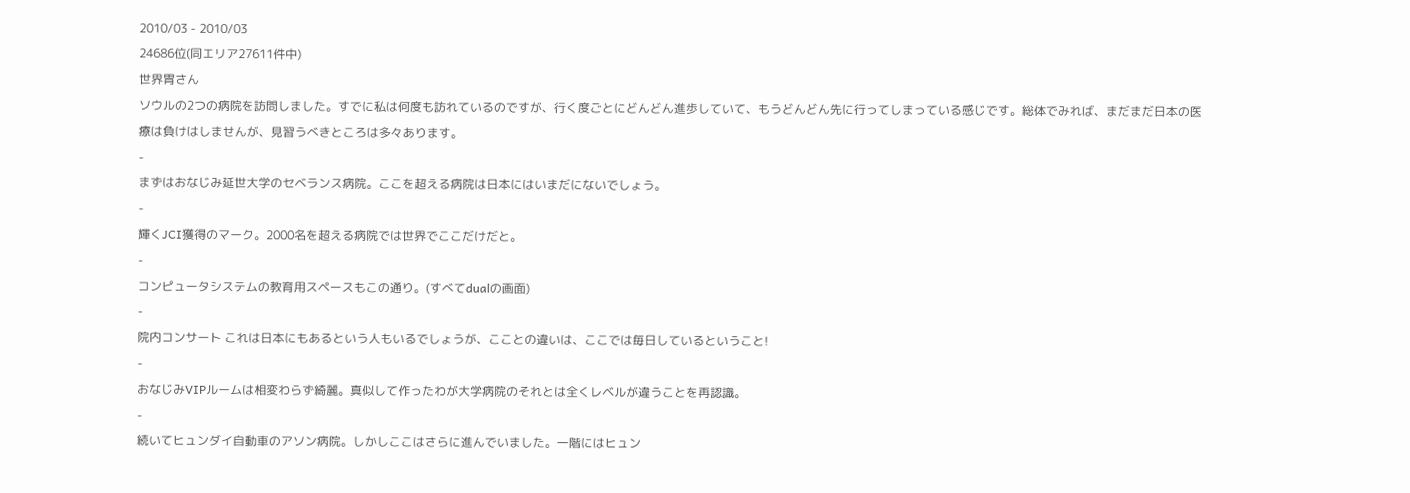2010/03 - 2010/03
24686位(同エリア27611件中)
世界胃さん
ソウルの2つの病院を訪問しました。すでに私は何度も訪れているのですが、行く度ごとにどんどん進歩していて、もうどんどん先に行ってしまっている感じです。総体でみれば、まだまだ日本の医療は負けはしませんが、見習うべきところは多々あります。
-
まずはおなじみ延世大学のセベランス病院。ここを超える病院は日本にはいまだにないでしょう。
-
輝くJCI獲得のマーク。2000名を超える病院では世界でここだけだと。
-
コンピュータシステムの教育用スペースもこの通り。(すべてdualの画面)
-
院内コンサート これは日本にもあるという人もいるでしょうが、こことの違いは、ここでは毎日しているということ!
-
おなじみVIPルームは相変わらず綺麗。真似して作ったわが大学病院のそれとは全くレベルが違うことを再認識。
-
続いてヒュンダイ自動車のアソン病院。しかしここはさらに進んでいました。一階にはヒュン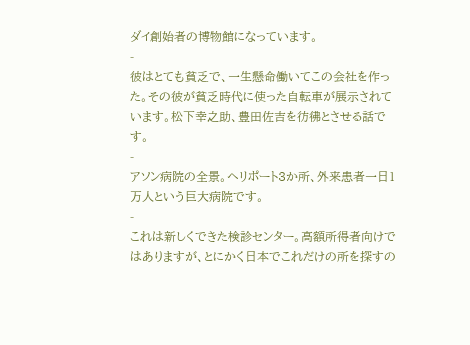ダイ創始者の博物館になっています。
-
彼はとても貧乏で、一生懸命働いてこの会社を作った。その彼が貧乏時代に使った自転車が展示されています。松下幸之助、豊田佐吉を彷彿とさせる話です。
-
アソン病院の全景。ヘリポート3か所、外来患者一日1万人という巨大病院です。
-
これは新しくできた検診センター。高額所得者向けではありますが、とにかく日本でこれだけの所を探すの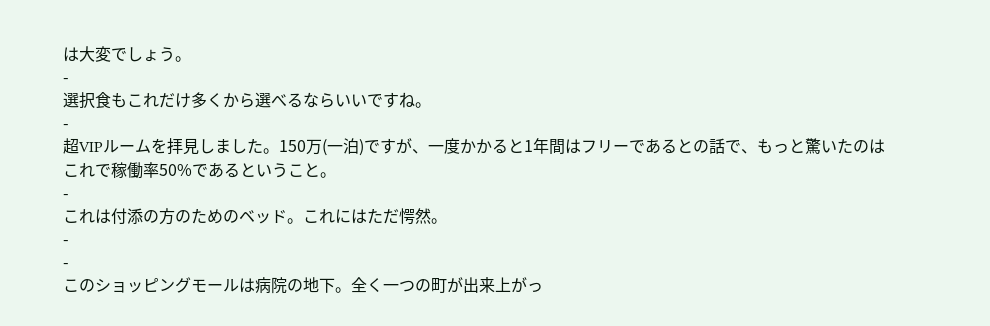は大変でしょう。
-
選択食もこれだけ多くから選べるならいいですね。
-
超VIPルームを拝見しました。150万(一泊)ですが、一度かかると1年間はフリーであるとの話で、もっと驚いたのはこれで稼働率50%であるということ。
-
これは付添の方のためのベッド。これにはただ愕然。
-
-
このショッピングモールは病院の地下。全く一つの町が出来上がっ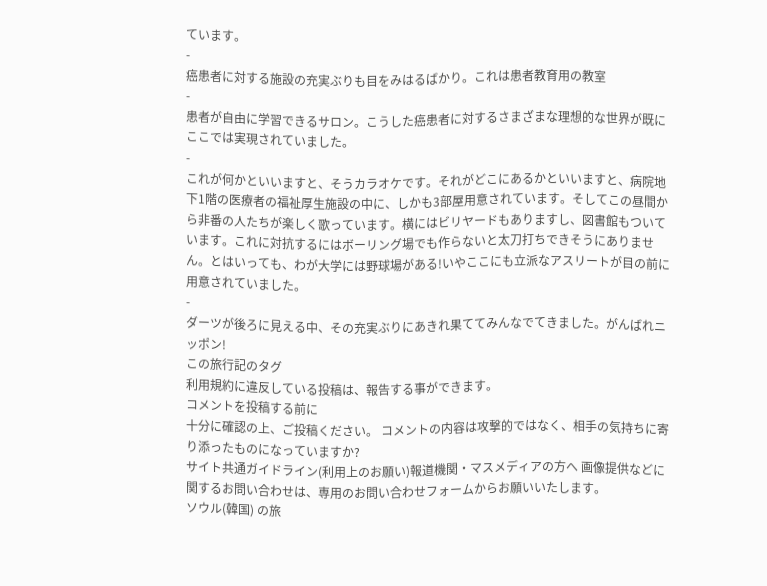ています。
-
癌患者に対する施設の充実ぶりも目をみはるばかり。これは患者教育用の教室
-
患者が自由に学習できるサロン。こうした癌患者に対するさまざまな理想的な世界が既にここでは実現されていました。
-
これが何かといいますと、そうカラオケです。それがどこにあるかといいますと、病院地下1階の医療者の福祉厚生施設の中に、しかも3部屋用意されています。そしてこの昼間から非番の人たちが楽しく歌っています。横にはビリヤードもありますし、図書館もついています。これに対抗するにはボーリング場でも作らないと太刀打ちできそうにありません。とはいっても、わが大学には野球場がある!いやここにも立派なアスリートが目の前に用意されていました。
-
ダーツが後ろに見える中、その充実ぶりにあきれ果ててみんなでてきました。がんばれニッポン!
この旅行記のタグ
利用規約に違反している投稿は、報告する事ができます。
コメントを投稿する前に
十分に確認の上、ご投稿ください。 コメントの内容は攻撃的ではなく、相手の気持ちに寄り添ったものになっていますか?
サイト共通ガイドライン(利用上のお願い)報道機関・マスメディアの方へ 画像提供などに関するお問い合わせは、専用のお問い合わせフォームからお願いいたします。
ソウル(韓国) の旅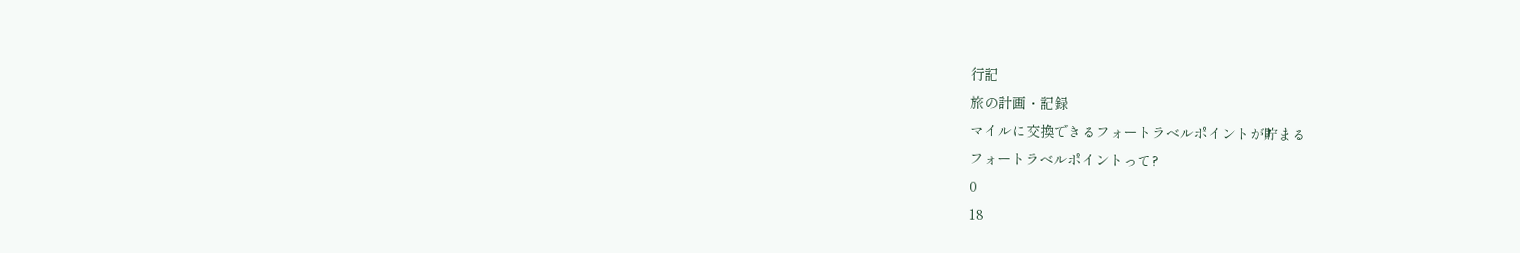行記
旅の計画・記録
マイルに交換できるフォートラベルポイントが貯まる
フォートラベルポイントって?
0
18